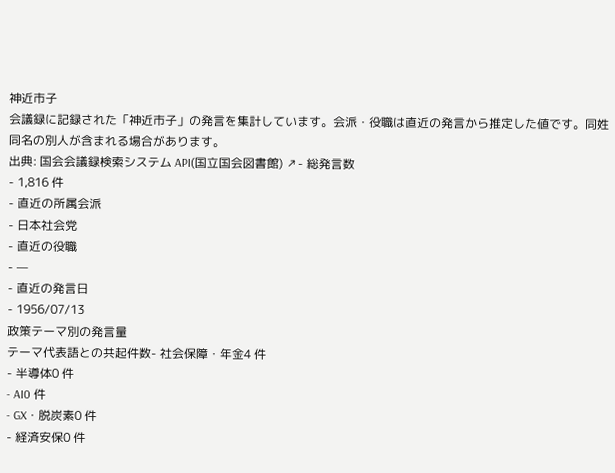神近市子
会議録に記録された「神近市子」の発言を集計しています。会派・役職は直近の発言から推定した値です。同姓同名の別人が含まれる場合があります。
出典: 国会会議録検索システム API(国立国会図書館) ↗- 総発言数
- 1,816 件
- 直近の所属会派
- 日本社会党
- 直近の役職
- —
- 直近の発言日
- 1956/07/13
政策テーマ別の発言量
テーマ代表語との共起件数- 社会保障・年金4 件
- 半導体0 件
- AI0 件
- GX・脱炭素0 件
- 経済安保0 件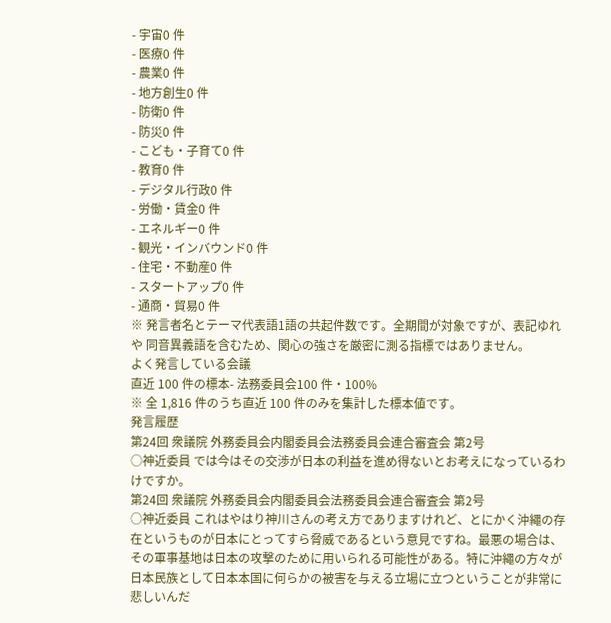- 宇宙0 件
- 医療0 件
- 農業0 件
- 地方創生0 件
- 防衛0 件
- 防災0 件
- こども・子育て0 件
- 教育0 件
- デジタル行政0 件
- 労働・賃金0 件
- エネルギー0 件
- 観光・インバウンド0 件
- 住宅・不動産0 件
- スタートアップ0 件
- 通商・貿易0 件
※ 発言者名とテーマ代表語1語の共起件数です。全期間が対象ですが、表記ゆれや 同音異義語を含むため、関心の強さを厳密に測る指標ではありません。
よく発言している会議
直近 100 件の標本- 法務委員会100 件・100%
※ 全 1,816 件のうち直近 100 件のみを集計した標本値です。
発言履歴
第24回 衆議院 外務委員会内閣委員会法務委員会連合審査会 第2号
○神近委員 では今はその交渉が日本の利益を進め得ないとお考えになっているわけですか。
第24回 衆議院 外務委員会内閣委員会法務委員会連合審査会 第2号
○神近委員 これはやはり神川さんの考え方でありますけれど、とにかく沖繩の存在というものが日本にとってすら脅威であるという意見ですね。最悪の場合は、その軍事基地は日本の攻撃のために用いられる可能性がある。特に沖繩の方々が日本民族として日本本国に何らかの被害を与える立場に立つということが非常に悲しいんだ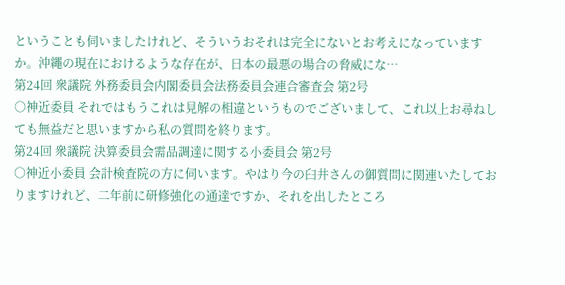ということも伺いましたけれど、そういうおそれは完全にないとお考えになっていますか。沖繩の現在におけるような存在が、日本の最悪の場合の脅威にな…
第24回 衆議院 外務委員会内閣委員会法務委員会連合審査会 第2号
○神近委員 それではもうこれは見解の相違というものでございまして、これ以上お尋ねしても無益だと思いますから私の質問を終ります。
第24回 衆議院 決算委員会需品調達に関する小委員会 第2号
○神近小委員 会計検査院の方に伺います。やはり今の臼井さんの御質問に関連いたしておりますけれど、二年前に研修強化の通達ですか、それを出したところ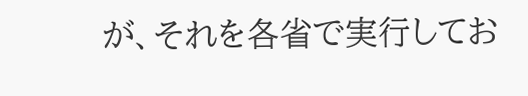が、それを各省で実行してお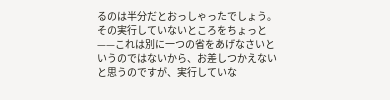るのは半分だとおっしゃったでしょう。その実行していないところをちょっと——これは別に一つの省をあげなさいというのではないから、お差しつかえないと思うのですが、実行していな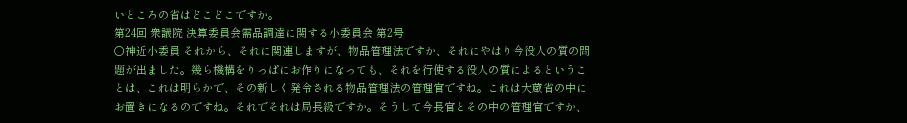いところの省はどこどこですか。
第24回 衆議院 決算委員会需品調達に関する小委員会 第2号
○神近小委員 それから、それに関連しますが、物品管理法ですか、それにやはり今役人の質の問題が出ました。幾ら機構をりっぱにお作りになっても、それを行使する役人の質によるということは、これは明らかで、その新しく発令される物品管理法の管理官ですね。これは大蔵省の中にお置きになるのですね。それでそれは局長級ですか。そうして今長官とその中の管理官ですか、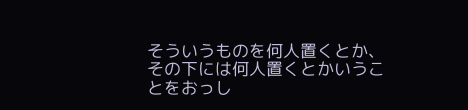そういうものを何人置くとか、その下には何人置くとかいうことをおっし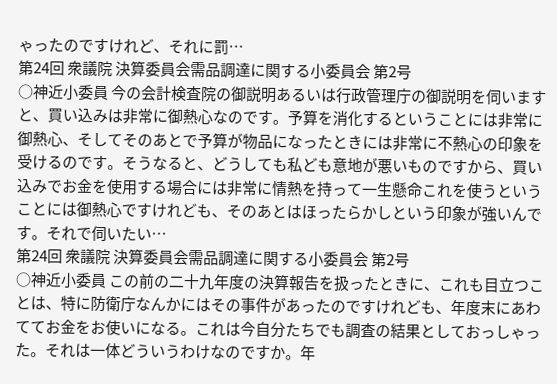ゃったのですけれど、それに罰…
第24回 衆議院 決算委員会需品調達に関する小委員会 第2号
○神近小委員 今の会計検査院の御説明あるいは行政管理庁の御説明を伺いますと、買い込みは非常に御熱心なのです。予算を消化するということには非常に御熱心、そしてそのあとで予算が物品になったときには非常に不熱心の印象を受けるのです。そうなると、どうしても私ども意地が悪いものですから、買い込みでお金を使用する場合には非常に情熱を持って一生懸命これを使うということには御熱心ですけれども、そのあとはほったらかしという印象が強いんです。それで伺いたい…
第24回 衆議院 決算委員会需品調達に関する小委員会 第2号
○神近小委員 この前の二十九年度の決算報告を扱ったときに、これも目立つことは、特に防衛庁なんかにはその事件があったのですけれども、年度末にあわててお金をお使いになる。これは今自分たちでも調査の結果としておっしゃった。それは一体どういうわけなのですか。年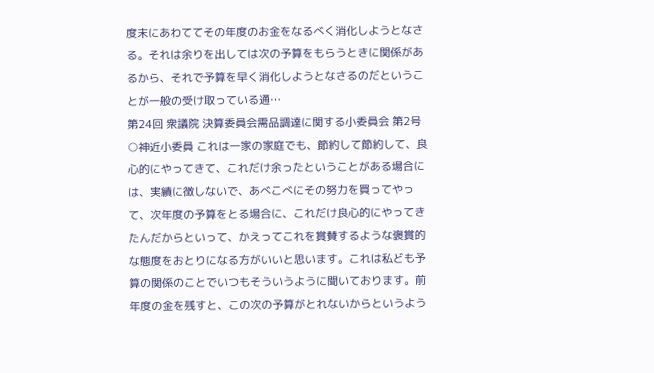度末にあわててその年度のお金をなるべく消化しようとなさる。それは余りを出しては次の予算をもらうときに関係があるから、それで予算を早く消化しようとなさるのだということが一般の受け取っている通…
第24回 衆議院 決算委員会需品調達に関する小委員会 第2号
○神近小委員 これは一家の家庭でも、節約して節約して、良心的にやってきて、これだけ余ったということがある場合には、実績に徴しないで、あべこべにその努力を買ってやって、次年度の予算をとる場合に、これだけ良心的にやってきたんだからといって、かえってこれを賞賛するような褒賞的な態度をおとりになる方がいいと思います。これは私ども予算の関係のことでいつもそういうように聞いております。前年度の金を残すと、この次の予算がとれないからというよう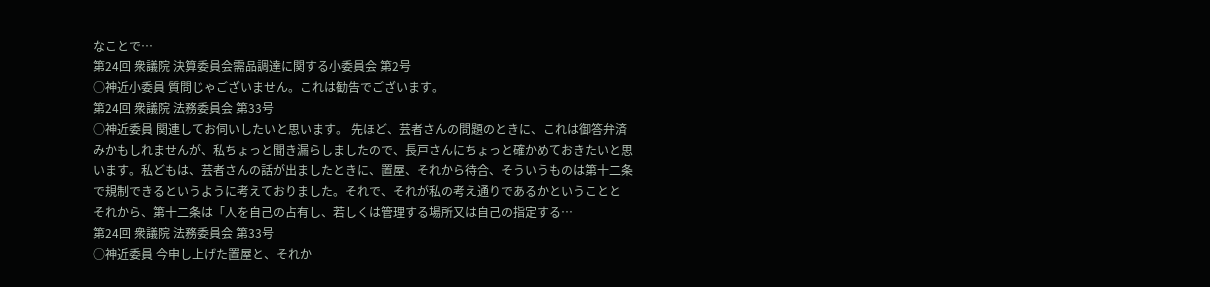なことで…
第24回 衆議院 決算委員会需品調達に関する小委員会 第2号
○神近小委員 質問じゃございません。これは勧告でございます。
第24回 衆議院 法務委員会 第33号
○神近委員 関連してお伺いしたいと思います。 先ほど、芸者さんの問題のときに、これは御答弁済みかもしれませんが、私ちょっと聞き漏らしましたので、長戸さんにちょっと確かめておきたいと思います。私どもは、芸者さんの話が出ましたときに、置屋、それから待合、そういうものは第十二条で規制できるというように考えておりました。それで、それが私の考え通りであるかということと それから、第十二条は「人を自己の占有し、若しくは管理する場所又は自己の指定する…
第24回 衆議院 法務委員会 第33号
○神近委員 今申し上げた置屋と、それか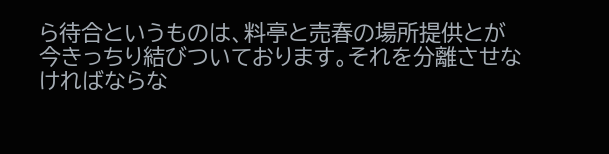ら待合というものは、料亭と売春の場所提供とが今きっちり結びついております。それを分離させなければならな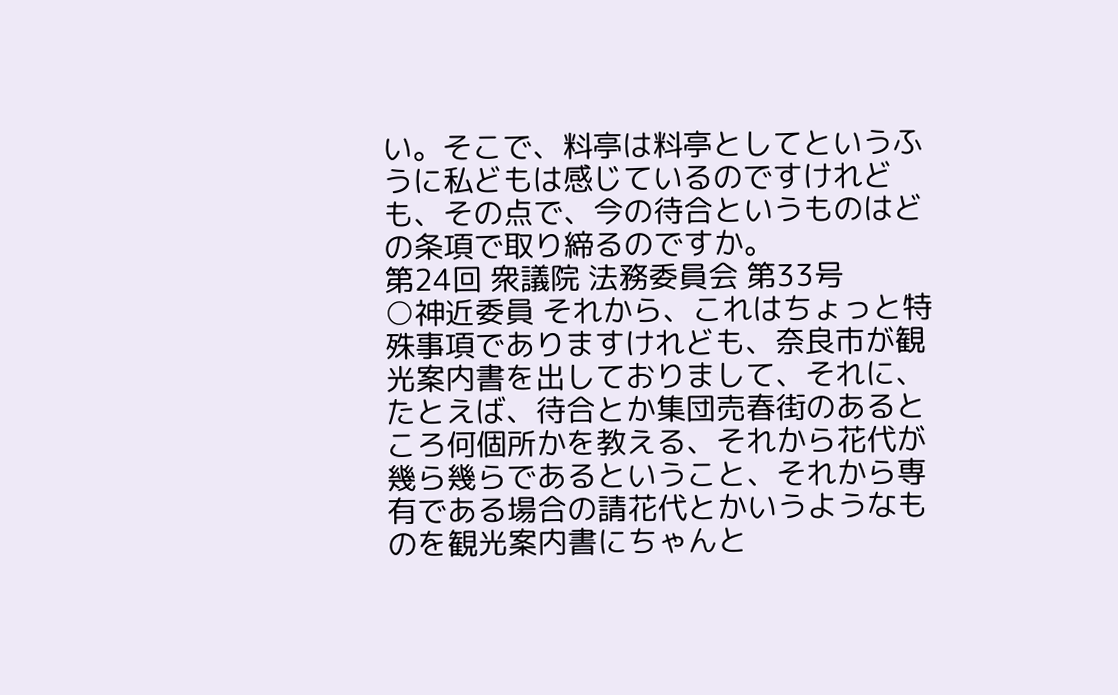い。そこで、料亭は料亭としてというふうに私どもは感じているのですけれども、その点で、今の待合というものはどの条項で取り締るのですか。
第24回 衆議院 法務委員会 第33号
○神近委員 それから、これはちょっと特殊事項でありますけれども、奈良市が観光案内書を出しておりまして、それに、たとえば、待合とか集団売春街のあるところ何個所かを教える、それから花代が幾ら幾らであるということ、それから専有である場合の請花代とかいうようなものを観光案内書にちゃんと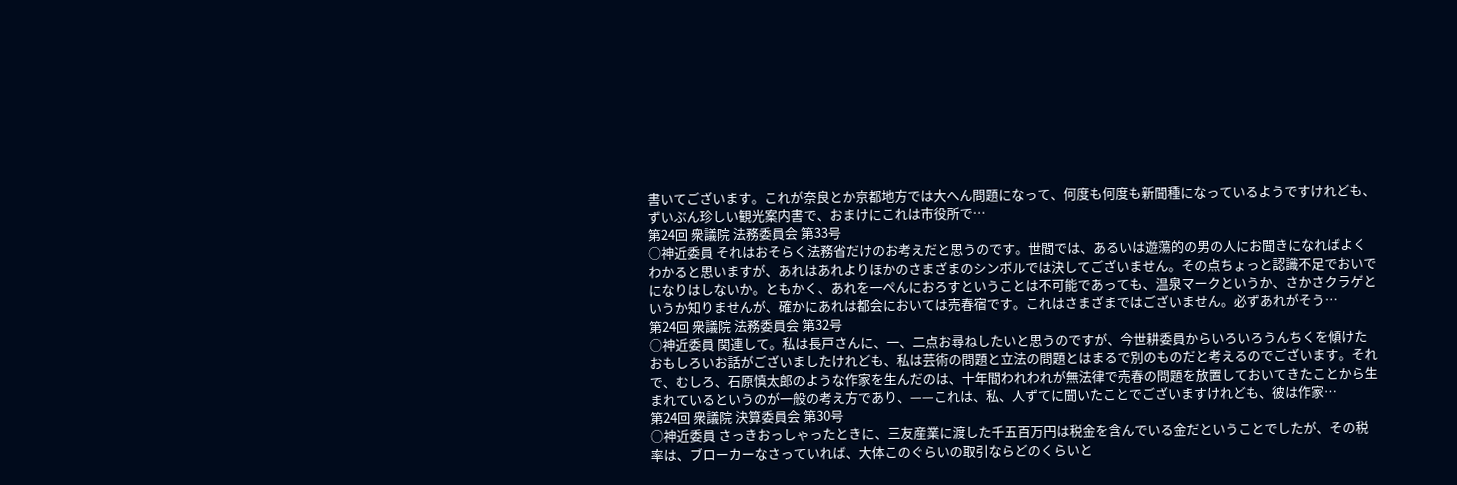書いてございます。これが奈良とか京都地方では大へん問題になって、何度も何度も新聞種になっているようですけれども、ずいぶん珍しい観光案内書で、おまけにこれは市役所で…
第24回 衆議院 法務委員会 第33号
○神近委員 それはおそらく法務省だけのお考えだと思うのです。世間では、あるいは遊蕩的の男の人にお聞きになればよくわかると思いますが、あれはあれよりほかのさまざまのシンボルでは決してございません。その点ちょっと認識不足でおいでになりはしないか。ともかく、あれを一ぺんにおろすということは不可能であっても、温泉マークというか、さかさクラゲというか知りませんが、確かにあれは都会においては売春宿です。これはさまざまではございません。必ずあれがそう…
第24回 衆議院 法務委員会 第32号
○神近委員 関連して。私は長戸さんに、一、二点お尋ねしたいと思うのですが、今世耕委員からいろいろうんちくを傾けたおもしろいお話がございましたけれども、私は芸術の問題と立法の問題とはまるで別のものだと考えるのでございます。それで、むしろ、石原慎太郎のような作家を生んだのは、十年間われわれが無法律で売春の問題を放置しておいてきたことから生まれているというのが一般の考え方であり、——これは、私、人ずてに聞いたことでございますけれども、彼は作家…
第24回 衆議院 決算委員会 第30号
○神近委員 さっきおっしゃったときに、三友産業に渡した千五百万円は税金を含んでいる金だということでしたが、その税率は、ブローカーなさっていれば、大体このぐらいの取引ならどのくらいと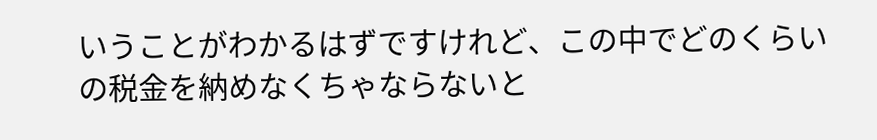いうことがわかるはずですけれど、この中でどのくらいの税金を納めなくちゃならないと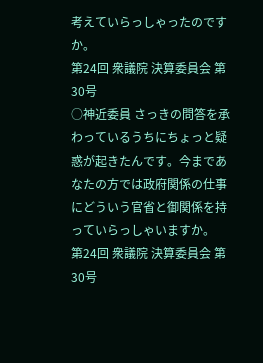考えていらっしゃったのですか。
第24回 衆議院 決算委員会 第30号
○神近委員 さっきの問答を承わっているうちにちょっと疑惑が起きたんです。今まであなたの方では政府関係の仕事にどういう官省と御関係を持っていらっしゃいますか。
第24回 衆議院 決算委員会 第30号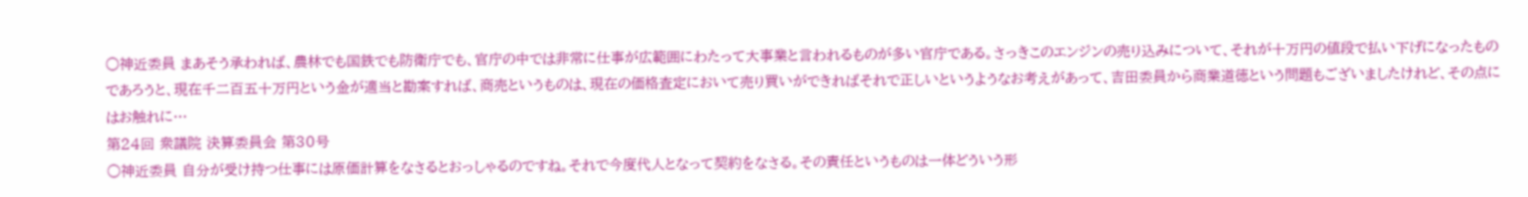○神近委員 まあそう承われば、農林でも国鉄でも防衛庁でも、官庁の中では非常に仕事が広範囲にわたって大事業と言われるものが多い官庁である。さっきこのエンジンの売り込みについて、それが十万円の値段で払い下げになったものであろうと、現在千二百五十万円という金が適当と勘案すれば、商売というものは、現在の価格査定において売り買いができればそれで正しいというようなお考えがあって、吉田委員から商業道徳という問題もございましたけれど、その点にはお触れに…
第24回 衆議院 決算委員会 第30号
○神近委員 自分が受け持つ仕事には原価計算をなさるとおっしゃるのですね。それで今度代人となって契約をなさる。その責任というものは一体どういう形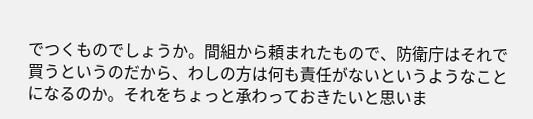でつくものでしょうか。間組から頼まれたもので、防衛庁はそれで買うというのだから、わしの方は何も責任がないというようなことになるのか。それをちょっと承わっておきたいと思いま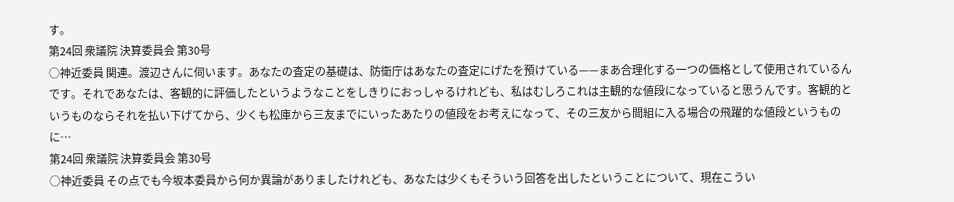す。
第24回 衆議院 決算委員会 第30号
○神近委員 関連。渡辺さんに伺います。あなたの査定の基礎は、防衛庁はあなたの査定にげたを預けている——まあ合理化する一つの価格として使用されているんです。それであなたは、客観的に評価したというようなことをしきりにおっしゃるけれども、私はむしろこれは主観的な値段になっていると思うんです。客観的というものならそれを払い下げてから、少くも松庫から三友までにいったあたりの値段をお考えになって、その三友から間組に入る場合の飛躍的な値段というものに…
第24回 衆議院 決算委員会 第30号
○神近委員 その点でも今坂本委員から何か異論がありましたけれども、あなたは少くもそういう回答を出したということについて、現在こうい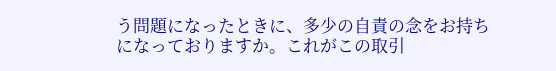う問題になったときに、多少の自責の念をお持ちになっておりますか。これがこの取引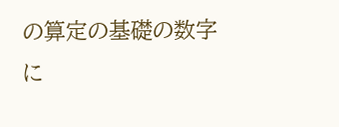の算定の基礎の数字に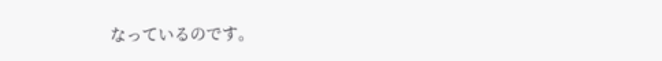なっているのです。